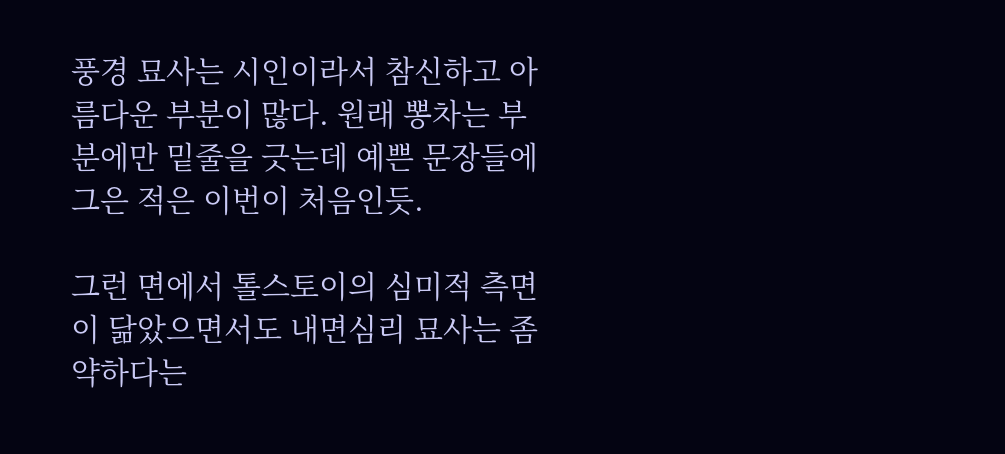풍경 묘사는 시인이라서 참신하고 아름다운 부분이 많다. 원래 뽕차는 부분에만 밑줄을 긋는데 예쁜 문장들에 그은 적은 이번이 처음인듯.

그런 면에서 톨스토이의 심미적 측면이 닮았으면서도 내면심리 묘사는 좀 약하다는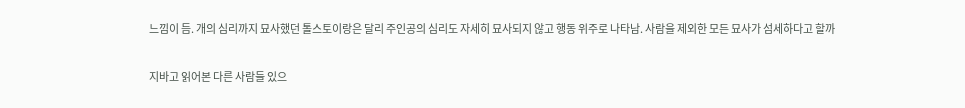느낌이 듬. 개의 심리까지 묘사했던 톨스토이랑은 달리 주인공의 심리도 자세히 묘사되지 않고 행동 위주로 나타남. 사람을 제외한 모든 묘사가 섬세하다고 할까


지바고 읽어본 다른 사람들 있으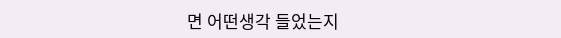면 어떤생각 들었는지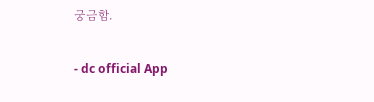궁금함.

- dc official App